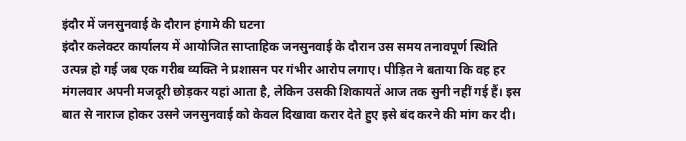इंदौर में जनसुनवाई के दौरान हंगामे की घटना
इंदौर कलेक्टर कार्यालय में आयोजित साप्ताहिक जनसुनवाई के दौरान उस समय तनावपूर्ण स्थिति उत्पन्न हो गई जब एक गरीब व्यक्ति ने प्रशासन पर गंभीर आरोप लगाए। पीड़ित ने बताया कि वह हर मंगलवार अपनी मजदूरी छोड़कर यहां आता है, लेकिन उसकी शिकायतें आज तक सुनी नहीं गई हैं। इस बात से नाराज होकर उसने जनसुनवाई को केवल दिखावा करार देते हुए इसे बंद करने की मांग कर दी।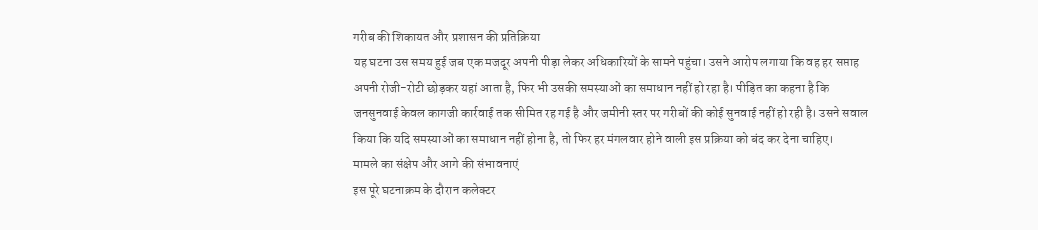गरीब की शिकायत और प्रशासन की प्रतिक्रिया
यह घटना उस समय हुई जब एक मजदूर अपनी पीड़ा लेकर अधिकारियों के सामने पहुंचा। उसने आरोप लगाया कि वह हर सप्ताह अपनी रोजी-रोटी छोड़कर यहां आता है, फिर भी उसकी समस्याओं का समाधान नहीं हो रहा है। पीड़ित का कहना है कि जनसुनवाई केवल कागजी कार्रवाई तक सीमित रह गई है और जमीनी स्तर पर गरीबों की कोई सुनवाई नहीं हो रही है। उसने सवाल किया कि यदि समस्याओं का समाधान नहीं होना है, तो फिर हर मंगलवार होने वाली इस प्रक्रिया को बंद कर देना चाहिए।
मामले का संक्षेप और आगे की संभावनाएं
इस पूरे घटनाक्रम के दौरान कलेक्टर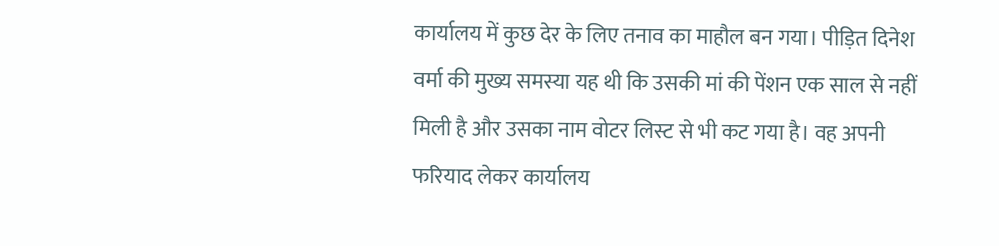कार्यालय में कुछ देर के लिए तनाव का माहौल बन गया। पीड़ित दिनेश वर्मा की मुख्य समस्या यह थी कि उसकी मां की पेंशन एक साल से नहीं मिली है और उसका नाम वोटर लिस्ट से भी कट गया है। वह अपनी फरियाद लेकर कार्यालय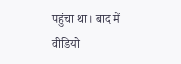पहुंचा था। बाद में वीडियो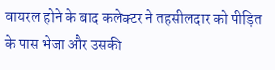वायरल होने के बाद कलेक्टर ने तहसीलदार को पीड़ित के पास भेजा और उसकी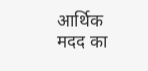आर्थिक मदद का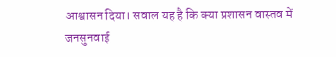आश्वासन दिया। सवाल यह है कि क्या प्रशासन वास्तव में जनसुनवाई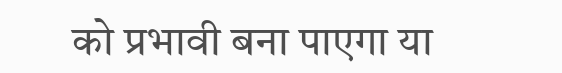को प्रभावी बना पाएगा या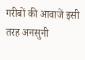गरीबों की आवाजें इसी तरह अनसुनी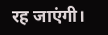रह जाएंगी।